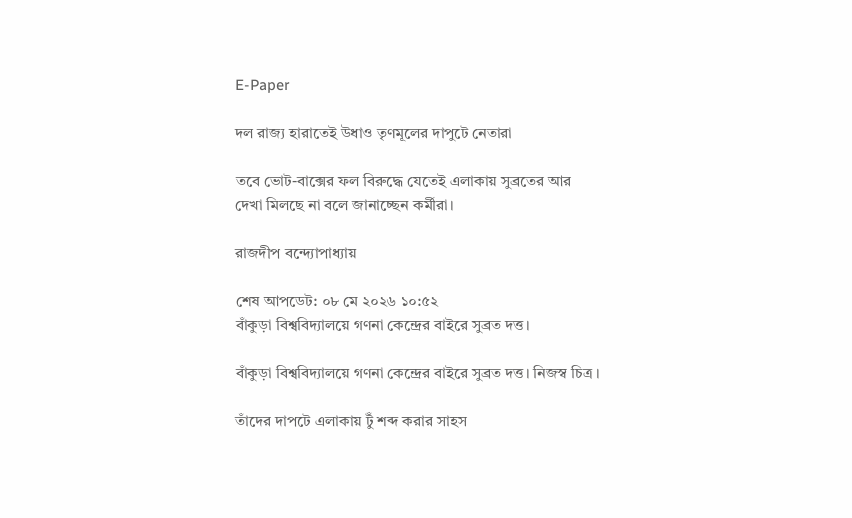E-Paper

দল রাজ্য হারাতেই উধাও তৃণমূলের দাপুটে নেতারা

তবে ভোট-বাক্সের ফল বিরুদ্ধে যেতেই এলাকায় সুব্রতের আর দেখা মিলছে না বলে জানাচ্ছেন কর্মীরা।

রাজদীপ বন্দ্যোপাধ্যায়

শেষ আপডেট: ০৮ মে ২০২৬ ১০:৫২
বাঁকুড়া বিশ্ববিদ্যালয়ে গণনা কেন্দ্রের বাইরে সুব্রত দত্ত।

বাঁকুড়া বিশ্ববিদ্যালয়ে গণনা কেন্দ্রের বাইরে সুব্রত দত্ত। নিজস্ব চিত্র ।

তাঁদের দাপটে এলাকায় টুঁ শব্দ করার সাহস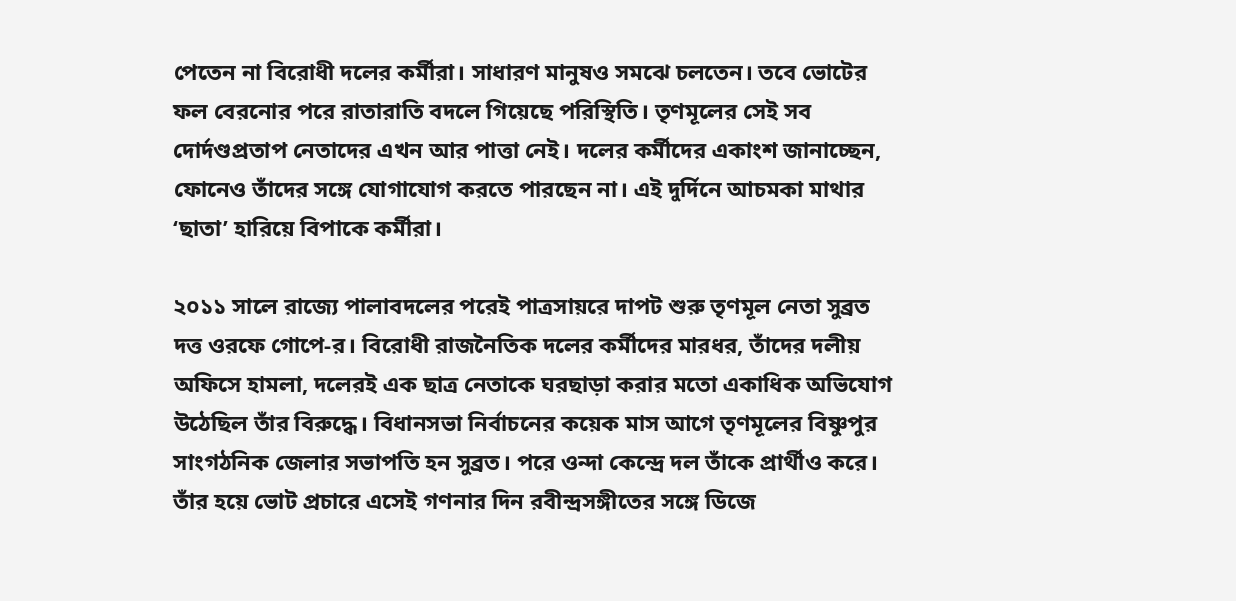পেতেন না বিরোধী দলের কর্মীরা। সাধারণ মানুষও সমঝে চলতেন। তবে ভোটের ফল বেরনোর পরে রাতারাতি বদলে গিয়েছে পরিস্থিতি। তৃণমূলের সেই সব দোর্দণ্ডপ্রতাপ নেতাদের এখন আর পাত্তা নেই। দলের কর্মীদের একাংশ জানাচ্ছেন, ফোনেও তাঁদের সঙ্গে যোগাযোগ করতে পারছেন না। এই দুর্দিনে আচমকা মাথার ‘ছাতা’ হারিয়ে বিপাকে কর্মীরা।

২০১১ সালে রাজ্যে পালাবদলের পরেই পাত্রসায়রে দাপট শুরু তৃণমূল নেতা সুব্রত দত্ত ওরফে গোপে-র। বিরোধী রাজনৈতিক দলের কর্মীদের মারধর, তাঁদের দলীয় অফিসে হামলা, দলেরই এক ছাত্র নেতাকে ঘরছাড়া করার মতো একাধিক অভিযোগ উঠেছিল তাঁর বিরুদ্ধে। বিধানসভা নির্বাচনের কয়েক মাস আগে তৃণমূলের বিষ্ণুপুর সাংগঠনিক জেলার সভাপতি হন সুব্রত। পরে ওন্দা কেন্দ্রে দল তাঁকে প্রার্থীও করে। তাঁর হয়ে ভোট প্রচারে এসেই গণনার দিন রবীন্দ্রসঙ্গীতের সঙ্গে ডিজে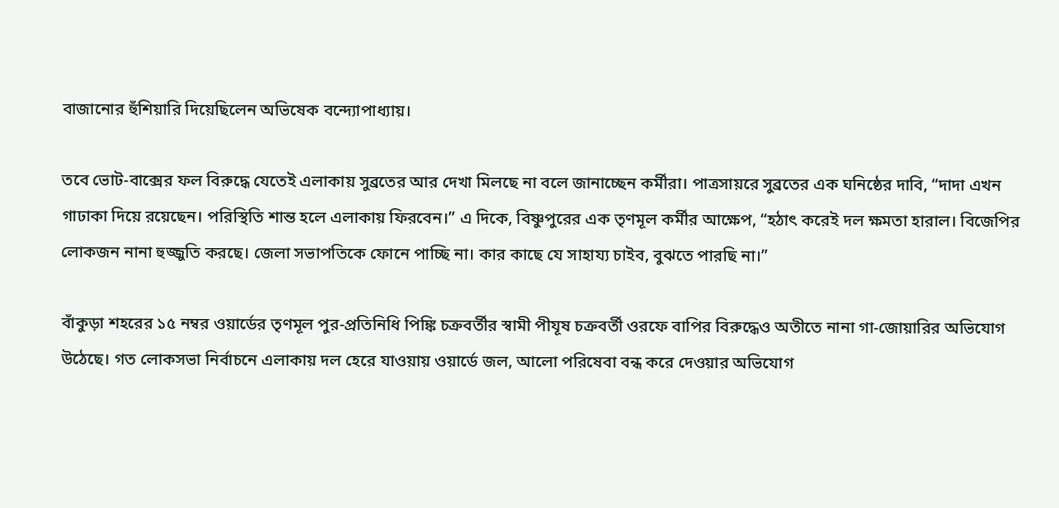বাজানোর হুঁশিয়ারি দিয়েছিলেন অভিষেক বন্দ্যোপাধ্যায়।

তবে ভোট-বাক্সের ফল বিরুদ্ধে যেতেই এলাকায় সুব্রতের আর দেখা মিলছে না বলে জানাচ্ছেন কর্মীরা। পাত্রসায়রে সুব্রতের এক ঘনিষ্ঠের দাবি, “দাদা এখন গাঢাকা দিয়ে রয়েছেন। পরিস্থিতি শান্ত হলে এলাকায় ফিরবেন।” এ দিকে, বিষ্ণুপুরের এক তৃণমূল কর্মীর আক্ষেপ, “হঠাৎ করেই দল ক্ষমতা হারাল। বিজেপির লোকজন নানা হুজ্জুতি করছে। জেলা সভাপতিকে ফোনে পাচ্ছি না। কার কাছে যে সাহায্য চাইব, বুঝতে পারছি না।”

বাঁকুড়া শহরের ১৫ নম্বর ওয়ার্ডের তৃণমূল পুর-প্রতিনিধি পিঙ্কি চক্রবর্তীর স্বামী পীযূষ চক্রবর্তী ওরফে বাপির বিরুদ্ধেও অতীতে নানা গা-জোয়ারির অভিযোগ উঠেছে। গত লোকসভা নির্বাচনে এলাকায় দল হেরে যাওয়ায় ওয়ার্ডে জল, আলো পরিষেবা বন্ধ করে দেওয়ার অভিযোগ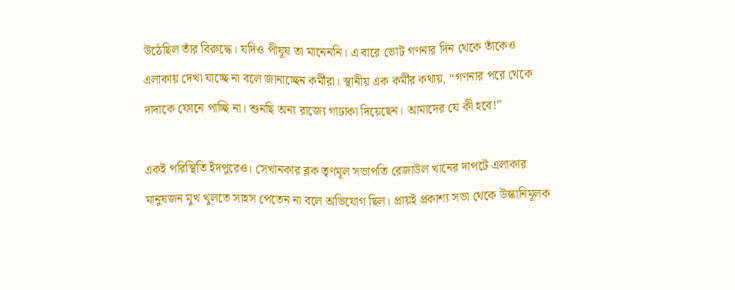উঠেছিল তাঁর বিরুদ্ধে। যদিও পীযূষ তা মানেননি। এ বারে ভোট গণনার দিন থেকে তাঁকেও এলাকায় দেখা যাচ্ছে না বলে জানাচ্ছেন কর্মীরা। স্থানীয় এক কর্মীর কথায়, “গণনার পরে থেকে দাদাকে ফোনে পাচ্ছি না। শুনছি অন্য রাজ্যে গাঢাকা দিয়েছেন। আমাদের যে কী হবে!”

একই পরিস্থিতি ইঁদপুরেও। সেখানকার ব্লক তৃণমূল সভাপতি রেজাউল খানের দাপটে এলাকার মানুষজন মুখ খুলতে সাহস পেতেন না বলে অভিযোগ ছিল। প্রায়ই প্রকাশ্য সভা থেকে উস্কানিমূলক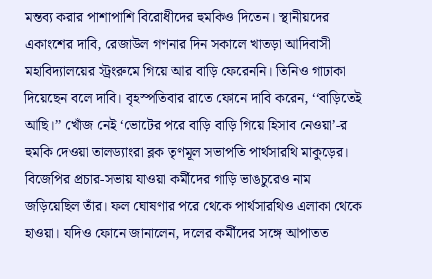মন্তব্য করার পাশাপাশি বিরোধীদের হুমকিও দিতেন। স্থানীয়দের একাংশের দাবি, রেজাউল গণনার দিন সকালে খাতড়া আদিবাসী মহাবিদ্যালয়ের স্ট্রংরুমে গিয়ে আর বাড়ি ফেরেননি। তিনিও গাঢাকা দিয়েছেন বলে দাবি। বৃহস্পতিবার রাতে ফোনে দাবি করেন, ‘‘বাড়িতেই আছি।’’ খোঁজ নেই ‘ভোটের পরে বাড়ি বাড়ি গিয়ে হিসাব নেওয়া’-র হুমকি দেওয়া তালড্যাংরা ব্লক তৃণমূল সভাপতি পার্থসারথি মাকুড়ের। বিজেপির প্রচার-সভায় যাওয়া কর্মীদের গাড়ি ভাঙচুরেও নাম জড়িয়েছিল তাঁর। ফল ঘোষণার পরে থেকে পার্থসারথিও এলাকা থেকে হাওয়া। যদিও ফোনে জানালেন, দলের কর্মীদের সঙ্গে আপাতত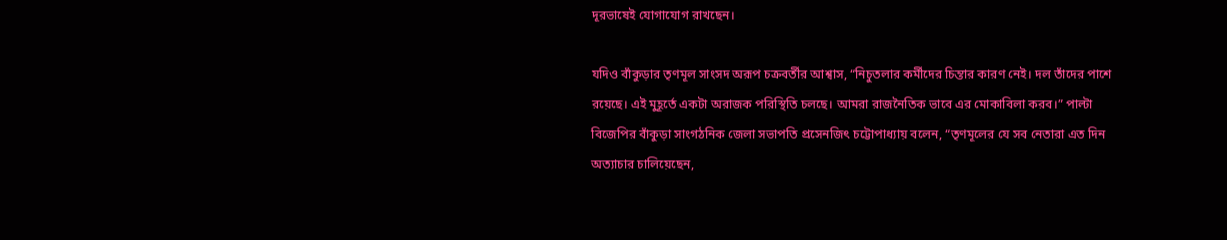দূরভাষেই যোগাযোগ রাখছেন।

যদিও বাঁকুড়ার তৃণমূল সাংসদ অরূপ চক্রবর্তীর আশ্বাস, “নিচুতলার কর্মীদের চিন্তার কারণ নেই। দল তাঁদের পাশে রয়েছে। এই মুহূর্তে একটা অরাজক পরিস্থিতি চলছে। আমরা রাজনৈতিক ভাবে এর মোকাবিলা করব।” পাল্টা বিজেপির বাঁকুড়া সাংগঠনিক জেলা সভাপতি প্রসেনজিৎ চট্টোপাধ্যায় বলেন, “তৃণমূলের যে সব নেতারা এত দিন অত্যাচার চালিয়েছেন,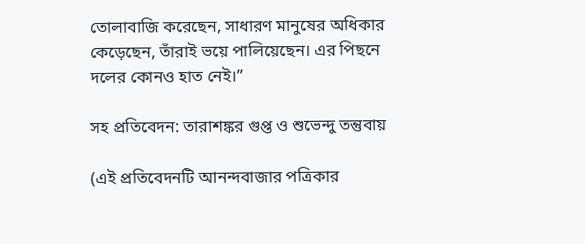তোলাবাজি করেছেন, সাধারণ মানুষের অধিকার কেড়েছেন, তাঁরাই ভয়ে পালিয়েছেন। এর পিছনে দলের কোনও হাত নেই।”

সহ প্রতিবেদন: তারাশঙ্কর গুপ্ত ও শুভেন্দু তন্তুবায়

(এই প্রতিবেদনটি আনন্দবাজার পত্রিকার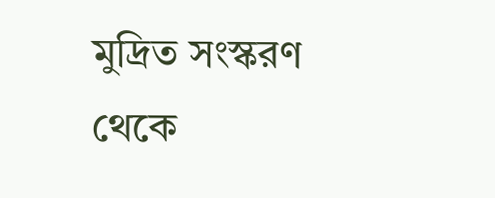মুদ্রিত সংস্করণ থেকে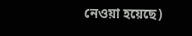নেওয়া হয়েছে)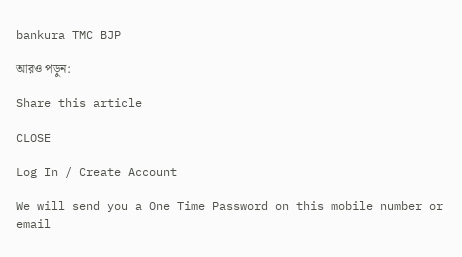bankura TMC BJP

আরও পড়ুন:

Share this article

CLOSE

Log In / Create Account

We will send you a One Time Password on this mobile number or email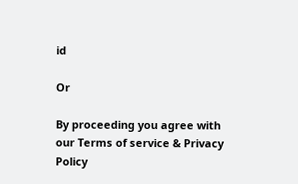id

Or

By proceeding you agree with our Terms of service & Privacy Policy